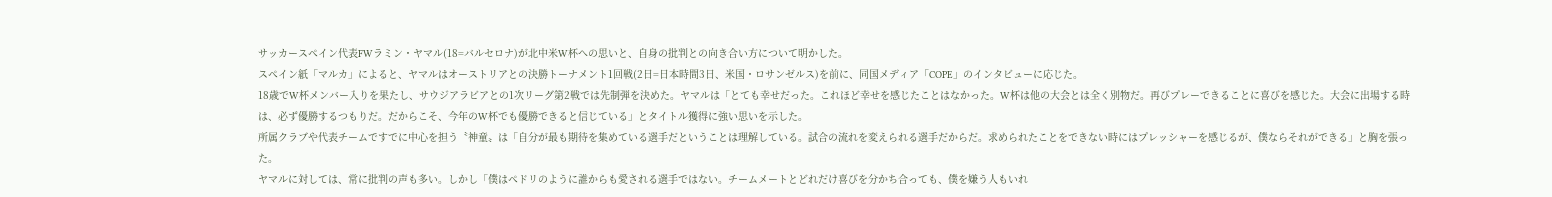サッカースペイン代表FWラミン・ヤマル(18=バルセロナ)が北中米W杯への思いと、自身の批判との向き合い方について明かした。
スペイン紙「マルカ」によると、ヤマルはオーストリアとの決勝トーナメント1回戦(2日=日本時間3日、米国・ロサンゼルス)を前に、同国メディア「COPE」のインタビューに応じた。
18歳でW杯メンバー入りを果たし、サウジアラビアとの1次リーグ第2戦では先制弾を決めた。ヤマルは「とても幸せだった。これほど幸せを感じたことはなかった。W杯は他の大会とは全く別物だ。再びプレーできることに喜びを感じた。大会に出場する時は、必ず優勝するつもりだ。だからこそ、今年のW杯でも優勝できると信じている」とタイトル獲得に強い思いを示した。
所属クラブや代表チームですでに中心を担う〝神童〟は「自分が最も期待を集めている選手だということは理解している。試合の流れを変えられる選手だからだ。求められたことをできない時にはプレッシャーを感じるが、僕ならそれができる」と胸を張った。
ヤマルに対しては、常に批判の声も多い。しかし「僕はペドリのように誰からも愛される選手ではない。チームメートとどれだけ喜びを分かち合っても、僕を嫌う人もいれ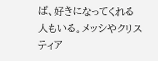ば、好きになってくれる人もいる。メッシやクリスティア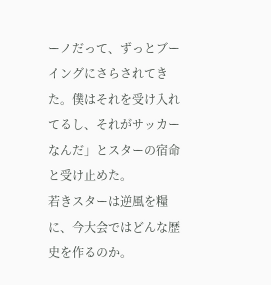ーノだって、ずっとブーイングにさらされてきた。僕はそれを受け入れてるし、それがサッカーなんだ」とスターの宿命と受け止めた。
若きスターは逆風を糧に、今大会ではどんな歴史を作るのか。